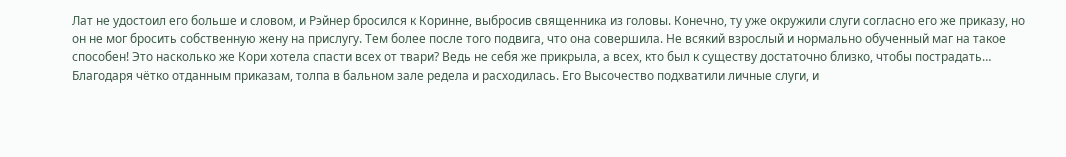Лат не удостоил его больше и словом, и Рэйнер бросился к Коринне, выбросив священника из головы. Конечно, ту уже окружили слуги согласно его же приказу, но он не мог бросить собственную жену на прислугу. Тем более после того подвига, что она совершила. Не всякий взрослый и нормально обученный маг на такое способен! Это насколько же Кори хотела спасти всех от твари? Ведь не себя же прикрыла, а всех, кто был к существу достаточно близко, чтобы пострадать…
Благодаря чётко отданным приказам, толпа в бальном зале редела и расходилась. Его Высочество подхватили личные слуги, и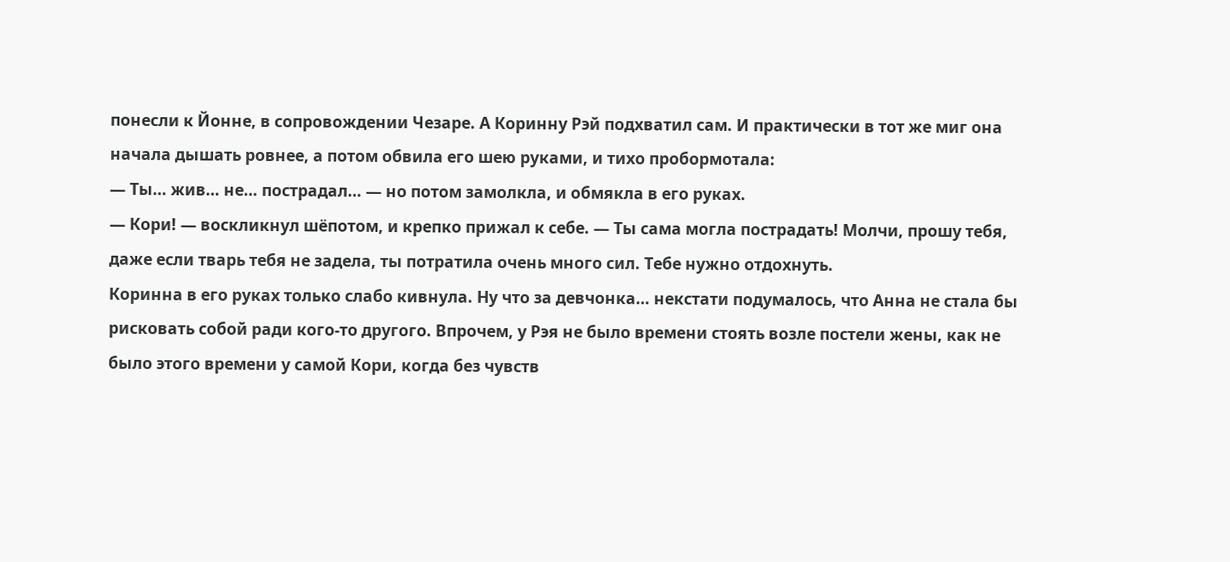понесли к Йонне, в сопровождении Чезаре. А Коринну Рэй подхватил сам. И практически в тот же миг она начала дышать ровнее, а потом обвила его шею руками, и тихо пробормотала:
— Ты… жив… не… пострадал… — но потом замолкла, и обмякла в его руках.
— Кори! — воскликнул шёпотом, и крепко прижал к себе. — Ты сама могла пострадать! Молчи, прошу тебя, даже если тварь тебя не задела, ты потратила очень много сил. Тебе нужно отдохнуть.
Коринна в его руках только слабо кивнула. Ну что за девчонка… некстати подумалось, что Анна не стала бы рисковать собой ради кого-то другого. Впрочем, у Рэя не было времени стоять возле постели жены, как не было этого времени у самой Кори, когда без чувств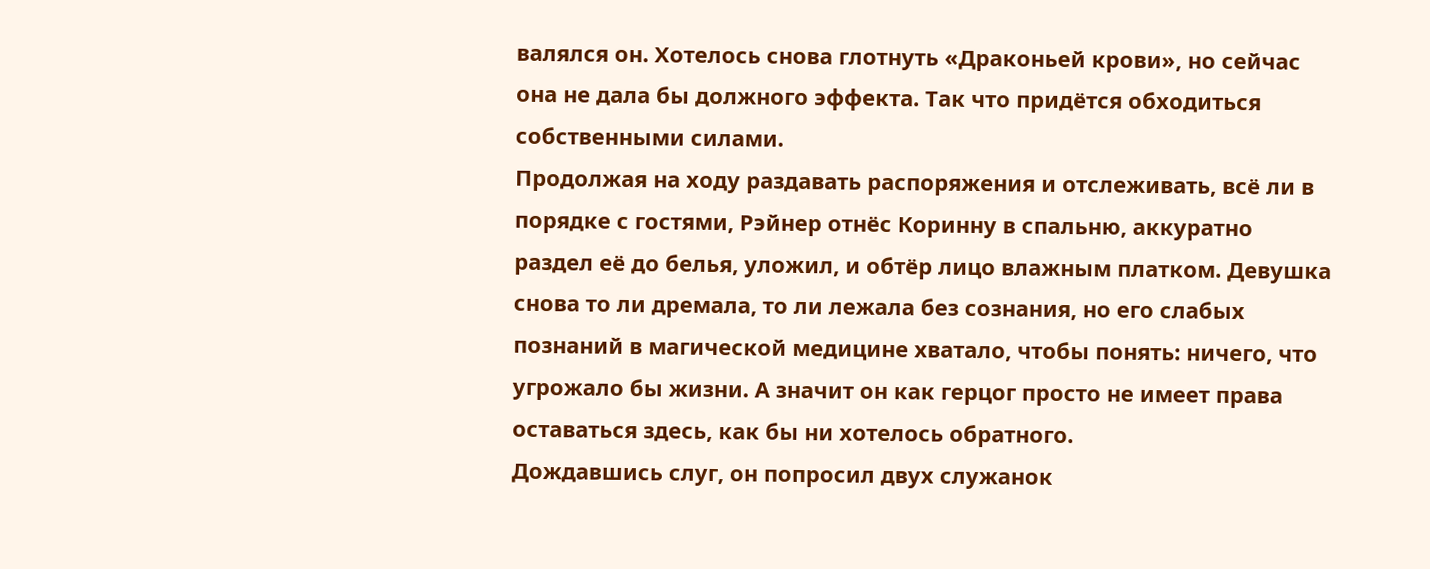валялся он. Хотелось снова глотнуть «Драконьей крови», но сейчас она не дала бы должного эффекта. Так что придётся обходиться собственными силами.
Продолжая на ходу раздавать распоряжения и отслеживать, всё ли в порядке с гостями, Рэйнер отнёс Коринну в спальню, аккуратно раздел её до белья, уложил, и обтёр лицо влажным платком. Девушка снова то ли дремала, то ли лежала без сознания, но его слабых познаний в магической медицине хватало, чтобы понять: ничего, что угрожало бы жизни. А значит он как герцог просто не имеет права оставаться здесь, как бы ни хотелось обратного.
Дождавшись слуг, он попросил двух служанок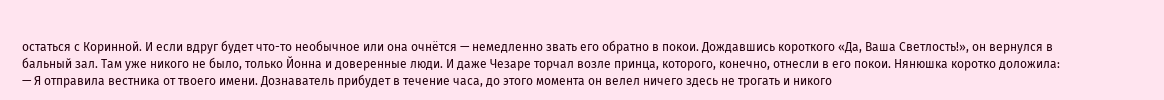остаться с Коринной. И если вдруг будет что-то необычное или она очнётся — немедленно звать его обратно в покои. Дождавшись короткого «Да, Ваша Светлость!», он вернулся в бальный зал. Там уже никого не было, только Йонна и доверенные люди. И даже Чезаре торчал возле принца, которого, конечно, отнесли в его покои. Нянюшка коротко доложила:
— Я отправила вестника от твоего имени. Дознаватель прибудет в течение часа, до этого момента он велел ничего здесь не трогать и никого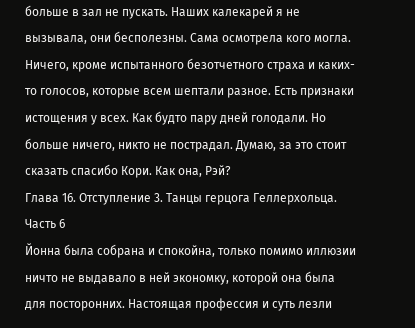больше в зал не пускать. Наших калекарей я не вызывала, они бесполезны. Сама осмотрела кого могла. Ничего, кроме испытанного безотчетного страха и каких-то голосов, которые всем шептали разное. Есть признаки истощения у всех. Как будто пару дней голодали. Но больше ничего, никто не пострадал. Думаю, за это стоит сказать спасибо Кори. Как она, Рэй?
Глава 16. Отступление 3. Танцы герцога Геллерхольца. Часть 6
Йонна была собрана и спокойна, только помимо иллюзии ничто не выдавало в ней экономку, которой она была для посторонних. Настоящая профессия и суть лезли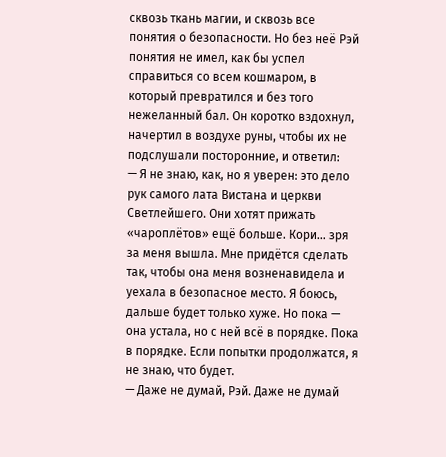сквозь ткань магии, и сквозь все понятия о безопасности. Но без неё Рэй понятия не имел, как бы успел справиться со всем кошмаром, в который превратился и без того нежеланный бал. Он коротко вздохнул, начертил в воздухе руны, чтобы их не подслушали посторонние, и ответил:
— Я не знаю, как, но я уверен: это дело рук самого лата Вистана и церкви Светлейшего. Они хотят прижать «чароплётов» ещё больше. Кори… зря за меня вышла. Мне придётся сделать так, чтобы она меня возненавидела и уехала в безопасное место. Я боюсь, дальше будет только хуже. Но пока — она устала, но с ней всё в порядке. Пока в порядке. Если попытки продолжатся, я не знаю, что будет.
— Даже не думай, Рэй. Даже не думай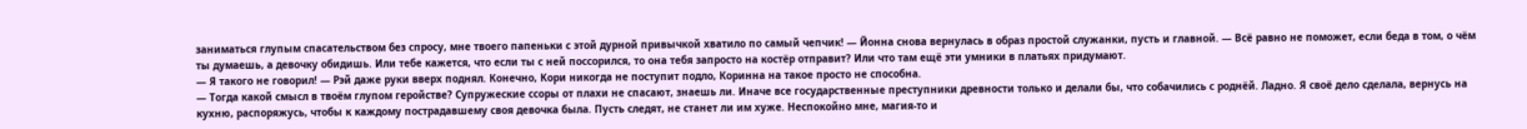заниматься глупым спасательством без спросу, мне твоего папеньки с этой дурной привычкой хватило по самый чепчик! — Йонна снова вернулась в образ простой служанки, пусть и главной. — Всё равно не поможет, если беда в том, о чём ты думаешь, а девочку обидишь. Или тебе кажется, что если ты с ней поссорился, то она тебя запросто на костёр отправит? Или что там ещё эти умники в платьях придумают.
— Я такого не говорил! — Рэй даже руки вверх поднял. Конечно, Кори никогда не поступит подло, Коринна на такое просто не способна.
— Тогда какой смысл в твоём глупом геройстве? Супружеские ссоры от плахи не спасают, знаешь ли. Иначе все государственные преступники древности только и делали бы, что собачились с роднёй. Ладно. Я своё дело сделала, вернусь на кухню, распоряжусь, чтобы к каждому пострадавшему своя девочка была. Пусть следят, не станет ли им хуже. Неспокойно мне, магия-то и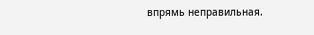впрямь неправильная.